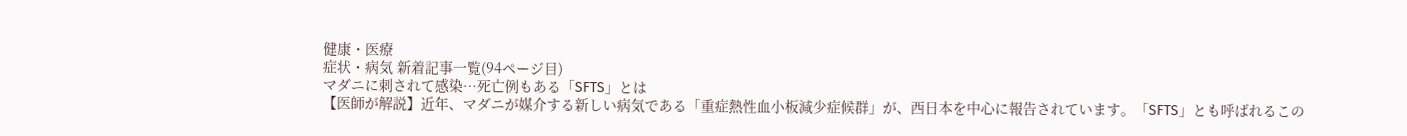健康・医療
症状・病気 新着記事一覧(94ページ目)
マダニに刺されて感染…死亡例もある「SFTS」とは
【医師が解説】近年、マダニが媒介する新しい病気である「重症熱性血小板減少症候群」が、西日本を中心に報告されています。「SFTS」とも呼ばれるこの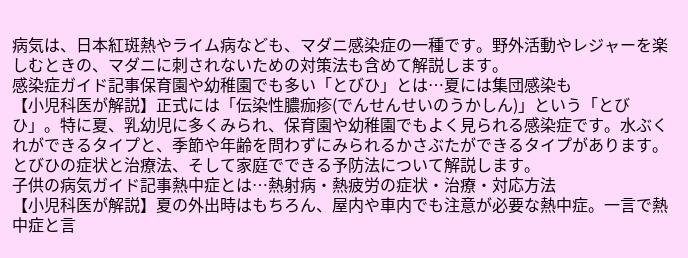病気は、日本紅斑熱やライム病なども、マダニ感染症の一種です。野外活動やレジャーを楽しむときの、マダニに刺されないための対策法も含めて解説します。
感染症ガイド記事保育園や幼稚園でも多い「とびひ」とは…夏には集団感染も
【小児科医が解説】正式には「伝染性膿痂疹(でんせんせいのうかしん)」という「とびひ」。特に夏、乳幼児に多くみられ、保育園や幼稚園でもよく見られる感染症です。水ぶくれができるタイプと、季節や年齢を問わずにみられるかさぶたができるタイプがあります。とびひの症状と治療法、そして家庭でできる予防法について解説します。
子供の病気ガイド記事熱中症とは…熱射病・熱疲労の症状・治療・対応方法
【小児科医が解説】夏の外出時はもちろん、屋内や車内でも注意が必要な熱中症。一言で熱中症と言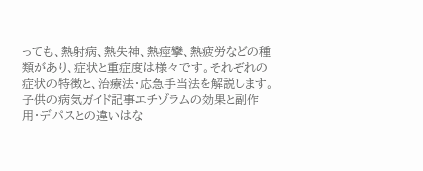っても、熱射病、熱失神、熱痙攣、熱疲労などの種類があり、症状と重症度は様々です。それぞれの症状の特徴と、治療法・応急手当法を解説します。
子供の病気ガイド記事エチゾラムの効果と副作用・デパスとの違いはな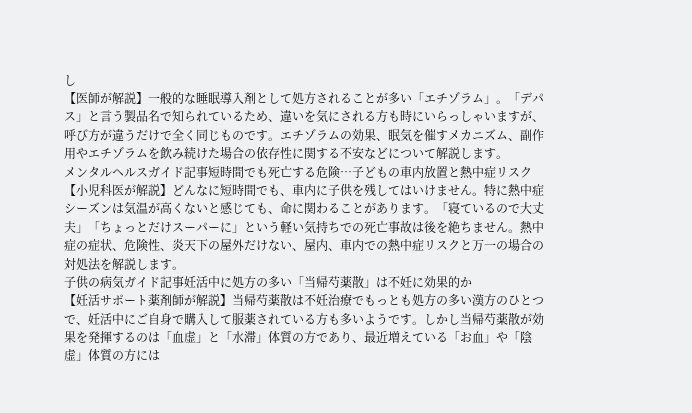し
【医師が解説】一般的な睡眠導入剤として処方されることが多い「エチゾラム」。「デパス」と言う製品名で知られているため、違いを気にされる方も時にいらっしゃいますが、呼び方が違うだけで全く同じものです。エチゾラムの効果、眠気を催すメカニズム、副作用やエチゾラムを飲み続けた場合の依存性に関する不安などについて解説します。
メンタルヘルスガイド記事短時間でも死亡する危険…子どもの車内放置と熱中症リスク
【小児科医が解説】どんなに短時間でも、車内に子供を残してはいけません。特に熱中症シーズンは気温が高くないと感じても、命に関わることがあります。「寝ているので大丈夫」「ちょっとだけスーパーに」という軽い気持ちでの死亡事故は後を絶ちません。熱中症の症状、危険性、炎天下の屋外だけない、屋内、車内での熱中症リスクと万一の場合の対処法を解説します。
子供の病気ガイド記事妊活中に処方の多い「当帰芍薬散」は不妊に効果的か
【妊活サポート薬剤師が解説】当帰芍薬散は不妊治療でもっとも処方の多い漢方のひとつで、妊活中にご自身で購入して服薬されている方も多いようです。しかし当帰芍薬散が効果を発揮するのは「血虚」と「水滞」体質の方であり、最近増えている「お血」や「陰虚」体質の方には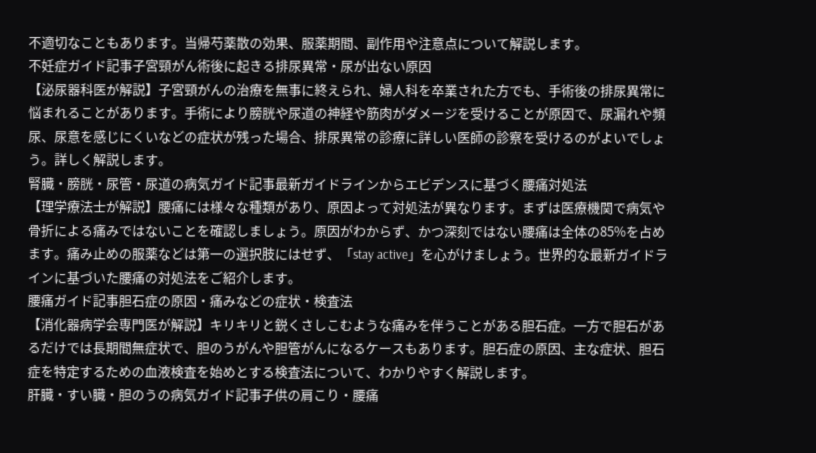不適切なこともあります。当帰芍薬散の効果、服薬期間、副作用や注意点について解説します。
不妊症ガイド記事子宮頸がん術後に起きる排尿異常・尿が出ない原因
【泌尿器科医が解説】子宮頸がんの治療を無事に終えられ、婦人科を卒業された方でも、手術後の排尿異常に悩まれることがあります。手術により膀胱や尿道の神経や筋肉がダメージを受けることが原因で、尿漏れや頻尿、尿意を感じにくいなどの症状が残った場合、排尿異常の診療に詳しい医師の診察を受けるのがよいでしょう。詳しく解説します。
腎臓・膀胱・尿管・尿道の病気ガイド記事最新ガイドラインからエビデンスに基づく腰痛対処法
【理学療法士が解説】腰痛には様々な種類があり、原因よって対処法が異なります。まずは医療機関で病気や骨折による痛みではないことを確認しましょう。原因がわからず、かつ深刻ではない腰痛は全体の85%を占めます。痛み止めの服薬などは第一の選択肢にはせず、「stay active」を心がけましょう。世界的な最新ガイドラインに基づいた腰痛の対処法をご紹介します。
腰痛ガイド記事胆石症の原因・痛みなどの症状・検査法
【消化器病学会専門医が解説】キリキリと鋭くさしこむような痛みを伴うことがある胆石症。一方で胆石があるだけでは長期間無症状で、胆のうがんや胆管がんになるケースもあります。胆石症の原因、主な症状、胆石症を特定するための血液検査を始めとする検査法について、わかりやすく解説します。
肝臓・すい臓・胆のうの病気ガイド記事子供の肩こり・腰痛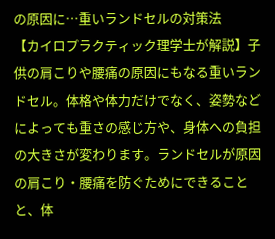の原因に…重いランドセルの対策法
【カイロプラクティック理学士が解説】子供の肩こりや腰痛の原因にもなる重いランドセル。体格や体力だけでなく、姿勢などによっても重さの感じ方や、身体への負担の大きさが変わります。ランドセルが原因の肩こり・腰痛を防ぐためにできることと、体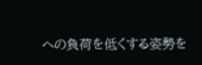への負荷を低くする姿勢を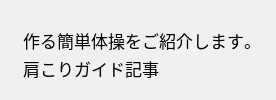作る簡単体操をご紹介します。
肩こりガイド記事